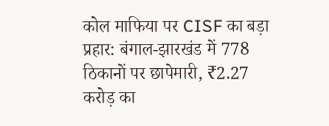कोल माफिया पर CISF का बड़ा प्रहार: बंगाल-झारखंड में 778 ठिकानों पर छापेमारी, ₹2.27 करोड़ का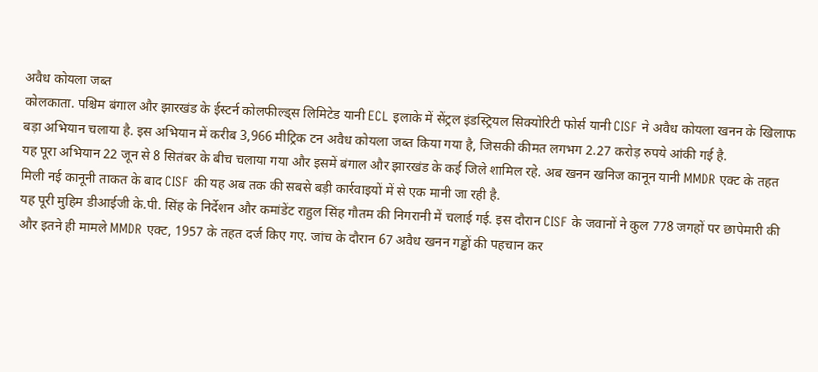अवैध कोयला जब्त
कोलकाता. पश्चिम बंगाल और झारखंड के ईस्टर्न कोलफील्ड्स लिमिटेड यानी ECL इलाके में सेंट्रल इंडस्ट्रियल सिक्योरिटी फोर्स यानी CISF ने अवैध कोयला खनन के खिलाफ बड़ा अभियान चलाया है. इस अभियान में करीब 3,966 मीट्रिक टन अवैध कोयला जब्त किया गया है, जिसकी कीमत लगभग 2.27 करोड़ रुपये आंकी गई है.
यह पूरा अभियान 22 जून से 8 सितंबर के बीच चलाया गया और इसमें बंगाल और झारखंड के कई जिले शामिल रहे. अब खनन खनिज कानून यानी MMDR एक्ट के तहत मिली नई कानूनी ताकत के बाद CISF की यह अब तक की सबसे बड़ी कार्रवाइयों में से एक मानी जा रही है.
यह पूरी मुहिम डीआईजी के.पी. सिंह के निर्देशन और कमांडेंट राहुल सिंह गौतम की निगरानी में चलाई गई. इस दौरान CISF के जवानों ने कुल 778 जगहों पर छापेमारी की और इतने ही मामले MMDR एक्ट, 1957 के तहत दर्ज किए गए. जांच के दौरान 67 अवैध खनन गड्ढों की पहचान कर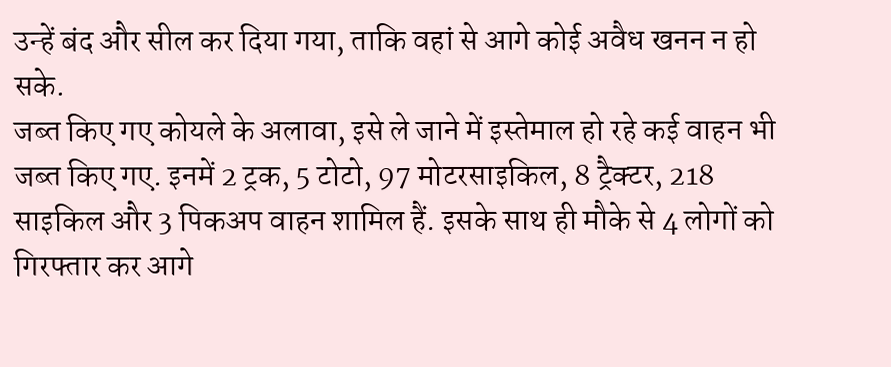उन्हें बंद और सील कर दिया गया, ताकि वहां से आगे कोई अवैध खनन न हो सके.
जब्त किए गए कोयले के अलावा, इसे ले जाने में इस्तेमाल हो रहे कई वाहन भी जब्त किए गए. इनमें 2 ट्रक, 5 टोटो, 97 मोटरसाइकिल, 8 ट्रैक्टर, 218 साइकिल और 3 पिकअप वाहन शामिल हैं. इसके साथ ही मौके से 4 लोगों को गिरफ्तार कर आगे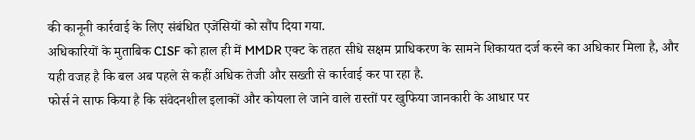की कानूनी कार्रवाई के लिए संबंधित एजेंसियों को सौंप दिया गया.
अधिकारियों के मुताबिक CISF को हाल ही में MMDR एक्ट के तहत सीधे सक्षम प्राधिकरण के सामने शिकायत दर्ज करने का अधिकार मिला है, और यही वजह है कि बल अब पहले से कहीं अधिक तेजी और सख्ती से कार्रवाई कर पा रहा है.
फोर्स ने साफ किया है कि संवेदनशील इलाकों और कोयला ले जाने वाले रास्तों पर खुफिया जानकारी के आधार पर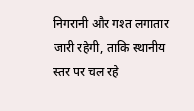निगरानी और गश्त लगातार जारी रहेगी, ताकि स्थानीय स्तर पर चल रहे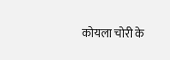कोयला चोरी के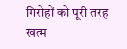गिरोहों को पूरी तरह खत्म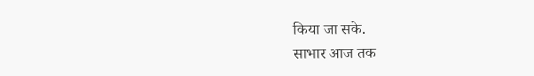किया जा सके.
साभार आज तक